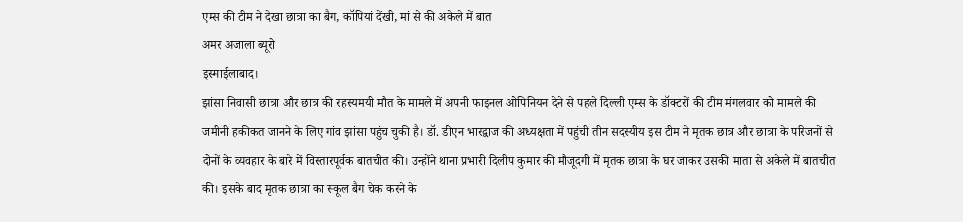एम्स की टीम ने देखा छात्रा का बैग, कॉपियां देंखी, मां से की अकेले में बात
अमर अजाला ब्यूरो
इस्माईलाबाद।
झांसा निवासी छात्रा और छात्र की रहस्यमयी मौत के मामले में अपनी फाइनल ओपिनियन देने से पहले दिल्ली एम्स के डॉक्टरों की टीम मंगलवार को मामले की जमीनी हकीकत जानने के लिए गांव झांसा पहुंच चुकी है। डॉ. डीएन भारद्वाज की अध्यक्षता में पहुंची तीन सदस्यीय इस टीम ने मृतक छात्र और छात्रा के परिजनों से दोनों के व्यवहार के बारे में विस्तारपूर्वक बातचीत की। उन्होंने थाना प्रभारी दिलीप कुमार की मौजूदगी में मृतक छात्रा के घर जाकर उसकी माता से अकेले में बातचीत की। इसके बाद मृतक छात्रा का स्कूल बैग चेक करने के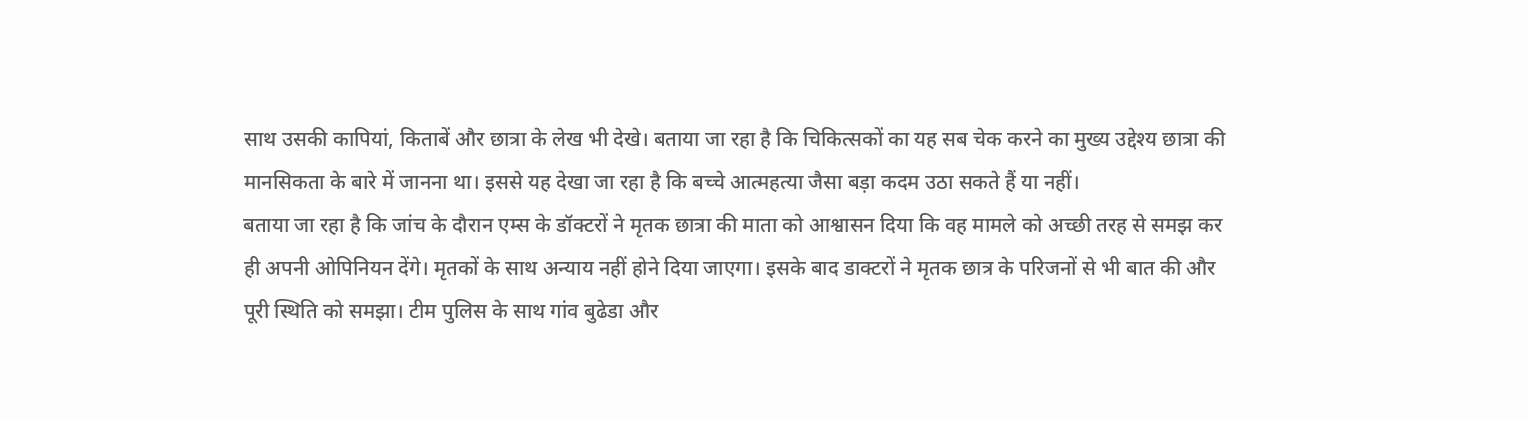साथ उसकी कापियां, किताबें और छात्रा के लेख भी देखे। बताया जा रहा है कि चिकित्सकों का यह सब चेक करने का मुख्य उद्देश्य छात्रा की मानसिकता के बारे में जानना था। इससे यह देखा जा रहा है कि बच्चे आत्महत्या जैसा बड़ा कदम उठा सकते हैं या नहीं।
बताया जा रहा है कि जांच के दौरान एम्स के डॉक्टरों ने मृतक छात्रा की माता को आश्वासन दिया कि वह मामले को अच्छी तरह से समझ कर ही अपनी ओपिनियन देंगे। मृतकों के साथ अन्याय नहीं होने दिया जाएगा। इसके बाद डाक्टरों ने मृतक छात्र के परिजनों से भी बात की और पूरी स्थिति को समझा। टीम पुलिस के साथ गांव बुढेडा और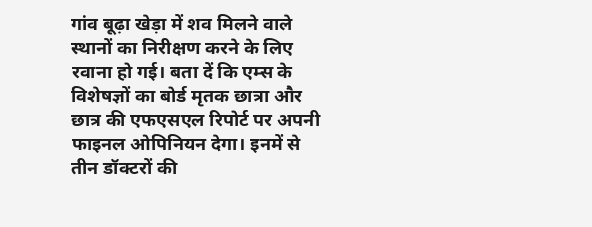गांव बूढ़ा खेड़ा में शव मिलने वाले स्थानों का निरीक्षण करने के लिए रवाना हो गई। बता दें कि एम्स के विशेषज्ञों का बोर्ड मृतक छात्रा और छात्र की एफएसएल रिपोर्ट पर अपनी फाइनल ओपिनियन देगा। इनमें से तीन डॉक्टरों की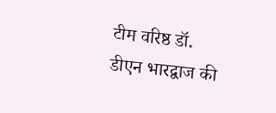टीम वरिष्ठ डॉ. डीएन भारद्वाज की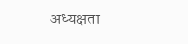अध्यक्षता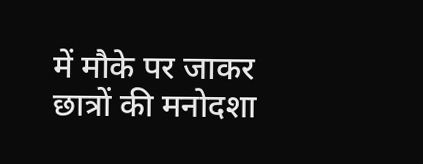में मौके पर जाकर छात्रों की मनोदशा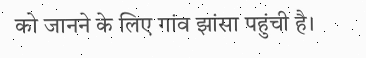को जानने के लिए गांव झांसा पहुंची है।